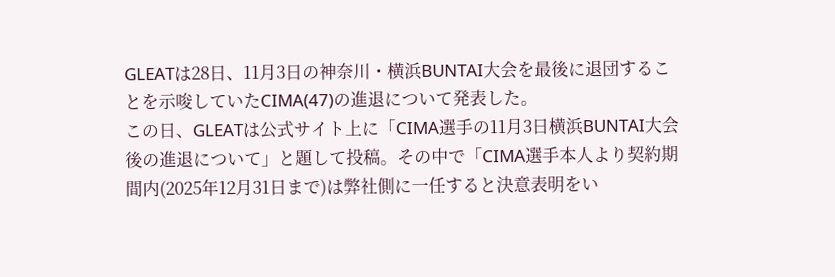GLEATは28日、11月3日の神奈川・横浜BUNTAI大会を最後に退団することを示唆していたCIMA(47)の進退について発表した。
この日、GLEATは公式サイト上に「CIMA選手の11月3日横浜BUNTAI大会後の進退について」と題して投稿。その中で「CIMA選手本人より契約期間内(2025年12月31日まで)は弊社側に一任すると決意表明をい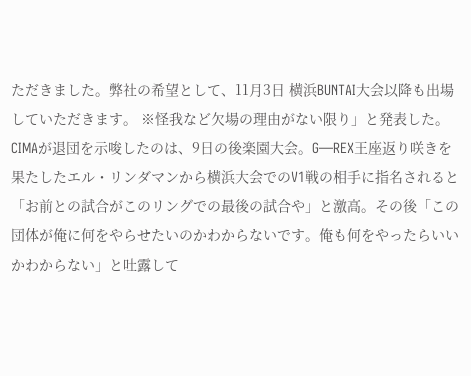ただきました。弊社の希望として、11月3日 横浜BUNTAI大会以降も出場していただきます。 ※怪我など欠場の理由がない限り」と発表した。
CIMAが退団を示唆したのは、9日の後楽園大会。G―REX王座返り咲きを果たしたエル・リンダマンから横浜大会でのV1戦の相手に指名されると「お前との試合がこのリングでの最後の試合や」と激高。その後「この団体が俺に何をやらせたいのかわからないです。俺も何をやったらいいかわからない」と吐露して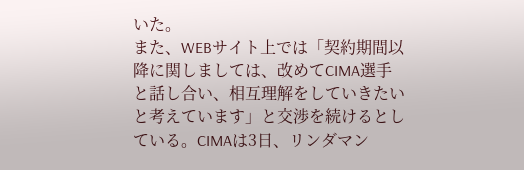いた。
また、WEBサイト上では「契約期間以降に関しましては、改めてCIMA選手と話し合い、相互理解をしていきたいと考えています」と交渉を続けるとしている。CIMAは3日、リンダマン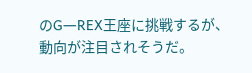のG―REX王座に挑戦するが、動向が注目されそうだ。